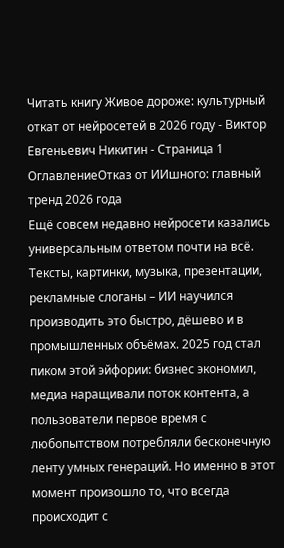Читать книгу Живое дороже: культурный откат от нейросетей в 2026 году - Виктор Евгеньевич Никитин - Страница 1
ОглавлениеОтказ от ИИшного: главный тренд 2026 года
Ещё совсем недавно нейросети казались универсальным ответом почти на всё. Тексты, картинки, музыка, презентации, рекламные слоганы – ИИ научился производить это быстро, дёшево и в промышленных объёмах. 2025 год стал пиком этой эйфории: бизнес экономил, медиа наращивали поток контента, а пользователи первое время с любопытством потребляли бесконечную ленту умных генераций. Но именно в этот момент произошло то, что всегда происходит с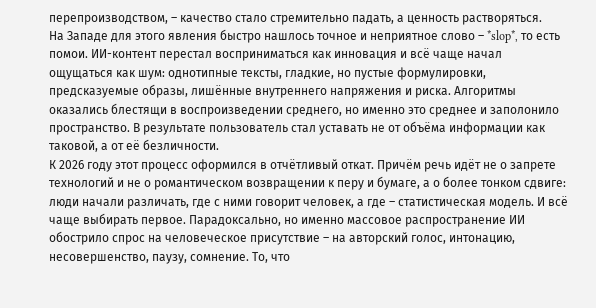перепроизводством, – качество стало стремительно падать, а ценность растворяться.
На Западе для этого явления быстро нашлось точное и неприятное слово – *slop*, то есть помои. ИИ-контент перестал восприниматься как инновация и всё чаще начал ощущаться как шум: однотипные тексты, гладкие, но пустые формулировки, предсказуемые образы, лишённые внутреннего напряжения и риска. Алгоритмы оказались блестящи в воспроизведении среднего, но именно это среднее и заполонило пространство. В результате пользователь стал уставать не от объёма информации как таковой, а от её безличности.
К 2026 году этот процесс оформился в отчётливый откат. Причём речь идёт не о запрете технологий и не о романтическом возвращении к перу и бумаге, а о более тонком сдвиге: люди начали различать, где с ними говорит человек, а где – статистическая модель. И всё чаще выбирать первое. Парадоксально, но именно массовое распространение ИИ обострило спрос на человеческое присутствие – на авторский голос, интонацию, несовершенство, паузу, сомнение. То, что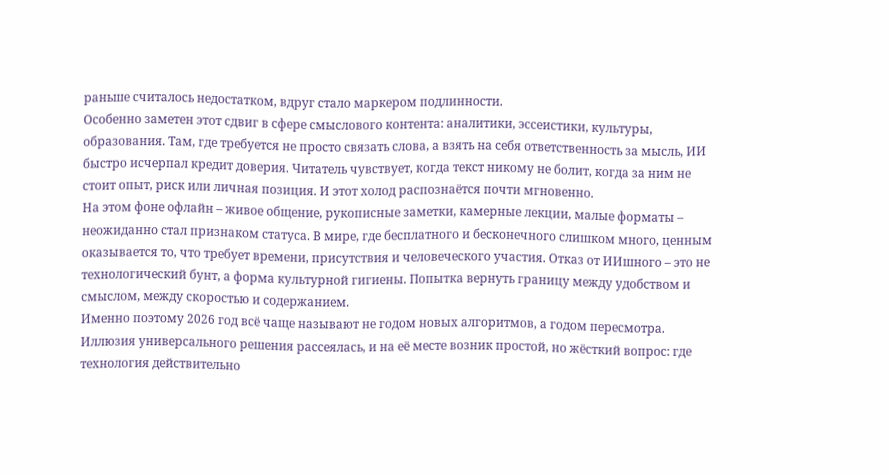раньше считалось недостатком, вдруг стало маркером подлинности.
Особенно заметен этот сдвиг в сфере смыслового контента: аналитики, эссеистики, культуры, образования. Там, где требуется не просто связать слова, а взять на себя ответственность за мысль, ИИ быстро исчерпал кредит доверия. Читатель чувствует, когда текст никому не болит, когда за ним не стоит опыт, риск или личная позиция. И этот холод распознаётся почти мгновенно.
На этом фоне офлайн – живое общение, рукописные заметки, камерные лекции, малые форматы – неожиданно стал признаком статуса. В мире, где бесплатного и бесконечного слишком много, ценным оказывается то, что требует времени, присутствия и человеческого участия. Отказ от ИИшного – это не технологический бунт, а форма культурной гигиены. Попытка вернуть границу между удобством и смыслом, между скоростью и содержанием.
Именно поэтому 2026 год всё чаще называют не годом новых алгоритмов, а годом пересмотра. Иллюзия универсального решения рассеялась, и на её месте возник простой, но жёсткий вопрос: где технология действительно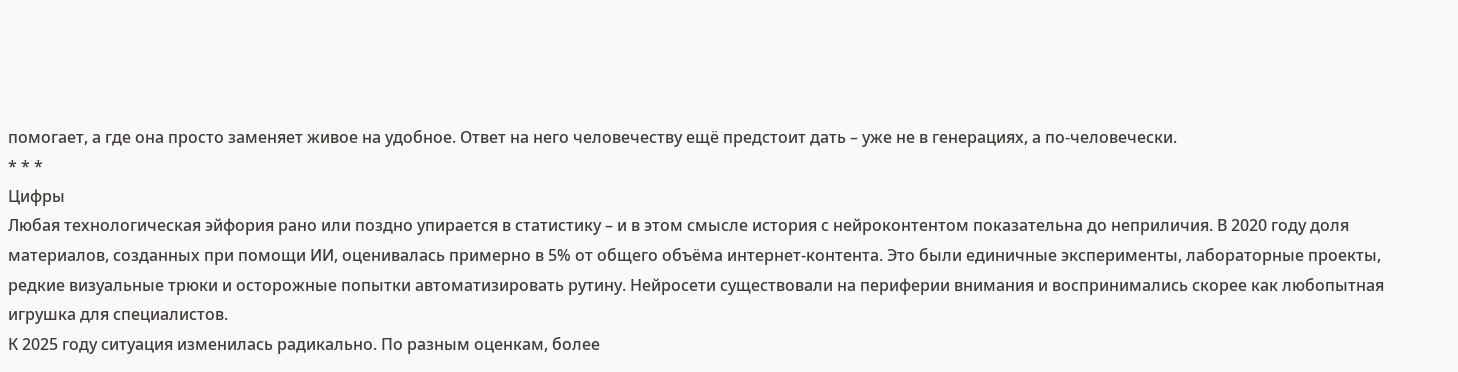помогает, а где она просто заменяет живое на удобное. Ответ на него человечеству ещё предстоит дать – уже не в генерациях, а по-человечески.
* * *
Цифры
Любая технологическая эйфория рано или поздно упирается в статистику – и в этом смысле история с нейроконтентом показательна до неприличия. В 2020 году доля материалов, созданных при помощи ИИ, оценивалась примерно в 5% от общего объёма интернет-контента. Это были единичные эксперименты, лабораторные проекты, редкие визуальные трюки и осторожные попытки автоматизировать рутину. Нейросети существовали на периферии внимания и воспринимались скорее как любопытная игрушка для специалистов.
К 2025 году ситуация изменилась радикально. По разным оценкам, более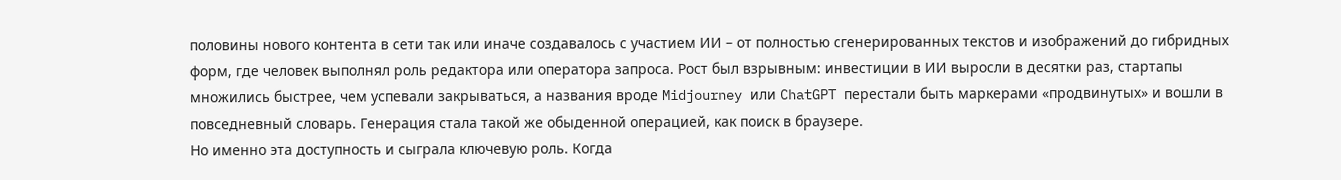половины нового контента в сети так или иначе создавалось с участием ИИ – от полностью сгенерированных текстов и изображений до гибридных форм, где человек выполнял роль редактора или оператора запроса. Рост был взрывным: инвестиции в ИИ выросли в десятки раз, стартапы множились быстрее, чем успевали закрываться, а названия вроде Midjourney или ChatGPT перестали быть маркерами «продвинутых» и вошли в повседневный словарь. Генерация стала такой же обыденной операцией, как поиск в браузере.
Но именно эта доступность и сыграла ключевую роль. Когда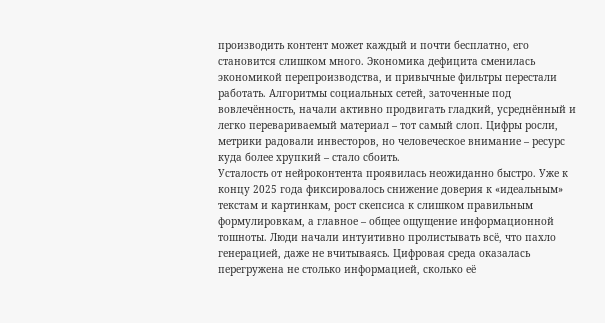производить контент может каждый и почти бесплатно, его становится слишком много. Экономика дефицита сменилась экономикой перепроизводства, и привычные фильтры перестали работать. Алгоритмы социальных сетей, заточенные под вовлечённость, начали активно продвигать гладкий, усреднённый и легко перевариваемый материал – тот самый слоп. Цифры росли, метрики радовали инвесторов, но человеческое внимание – ресурс куда более хрупкий – стало сбоить.
Усталость от нейроконтента проявилась неожиданно быстро. Уже к концу 2025 года фиксировалось снижение доверия к «идеальным» текстам и картинкам, рост скепсиса к слишком правильным формулировкам, а главное – общее ощущение информационной тошноты. Люди начали интуитивно пролистывать всё, что пахло генерацией, даже не вчитываясь. Цифровая среда оказалась перегружена не столько информацией, сколько её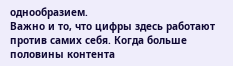однообразием.
Важно и то, что цифры здесь работают против самих себя. Когда больше половины контента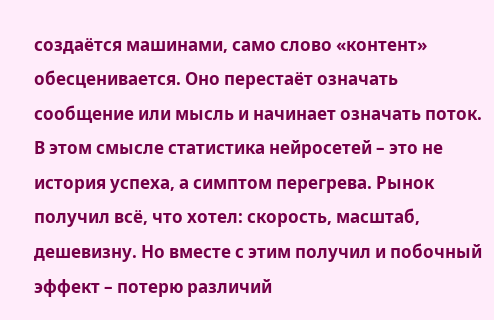создаётся машинами, само слово «контент» обесценивается. Оно перестаёт означать сообщение или мысль и начинает означать поток. В этом смысле статистика нейросетей – это не история успеха, а симптом перегрева. Рынок получил всё, что хотел: скорость, масштаб, дешевизну. Но вместе с этим получил и побочный эффект – потерю различий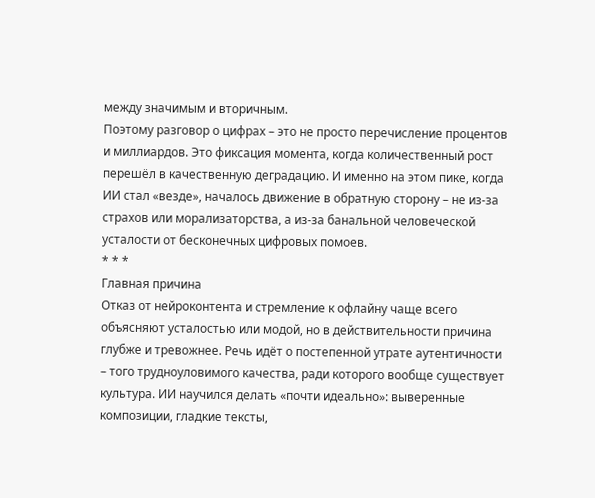между значимым и вторичным.
Поэтому разговор о цифрах – это не просто перечисление процентов и миллиардов. Это фиксация момента, когда количественный рост перешёл в качественную деградацию. И именно на этом пике, когда ИИ стал «везде», началось движение в обратную сторону – не из-за страхов или морализаторства, а из-за банальной человеческой усталости от бесконечных цифровых помоев.
* * *
Главная причина
Отказ от нейроконтента и стремление к офлайну чаще всего объясняют усталостью или модой, но в действительности причина глубже и тревожнее. Речь идёт о постепенной утрате аутентичности – того трудноуловимого качества, ради которого вообще существует культура. ИИ научился делать «почти идеально»: выверенные композиции, гладкие тексты,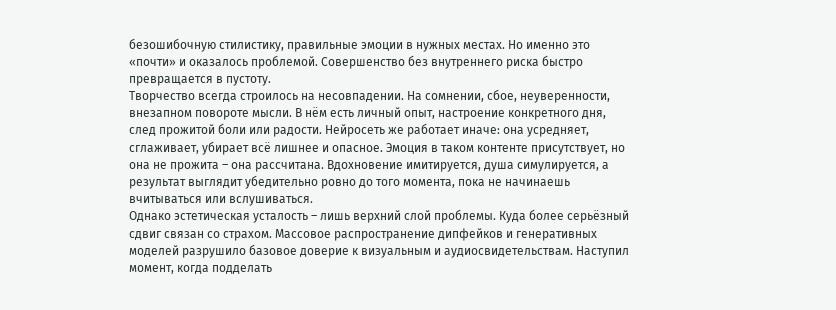безошибочную стилистику, правильные эмоции в нужных местах. Но именно это «почти» и оказалось проблемой. Совершенство без внутреннего риска быстро превращается в пустоту.
Творчество всегда строилось на несовпадении. На сомнении, сбое, неуверенности, внезапном повороте мысли. В нём есть личный опыт, настроение конкретного дня, след прожитой боли или радости. Нейросеть же работает иначе: она усредняет, сглаживает, убирает всё лишнее и опасное. Эмоция в таком контенте присутствует, но она не прожита – она рассчитана. Вдохновение имитируется, душа симулируется, а результат выглядит убедительно ровно до того момента, пока не начинаешь вчитываться или вслушиваться.
Однако эстетическая усталость – лишь верхний слой проблемы. Куда более серьёзный сдвиг связан со страхом. Массовое распространение дипфейков и генеративных моделей разрушило базовое доверие к визуальным и аудиосвидетельствам. Наступил момент, когда подделать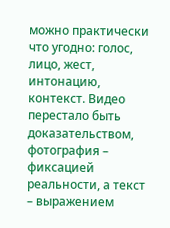можно практически что угодно: голос, лицо, жест, интонацию, контекст. Видео перестало быть доказательством, фотография – фиксацией реальности, а текст – выражением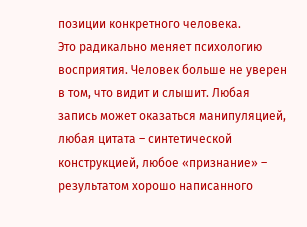позиции конкретного человека.
Это радикально меняет психологию восприятия. Человек больше не уверен в том, что видит и слышит. Любая запись может оказаться манипуляцией, любая цитата – синтетической конструкцией, любое «признание» – результатом хорошо написанного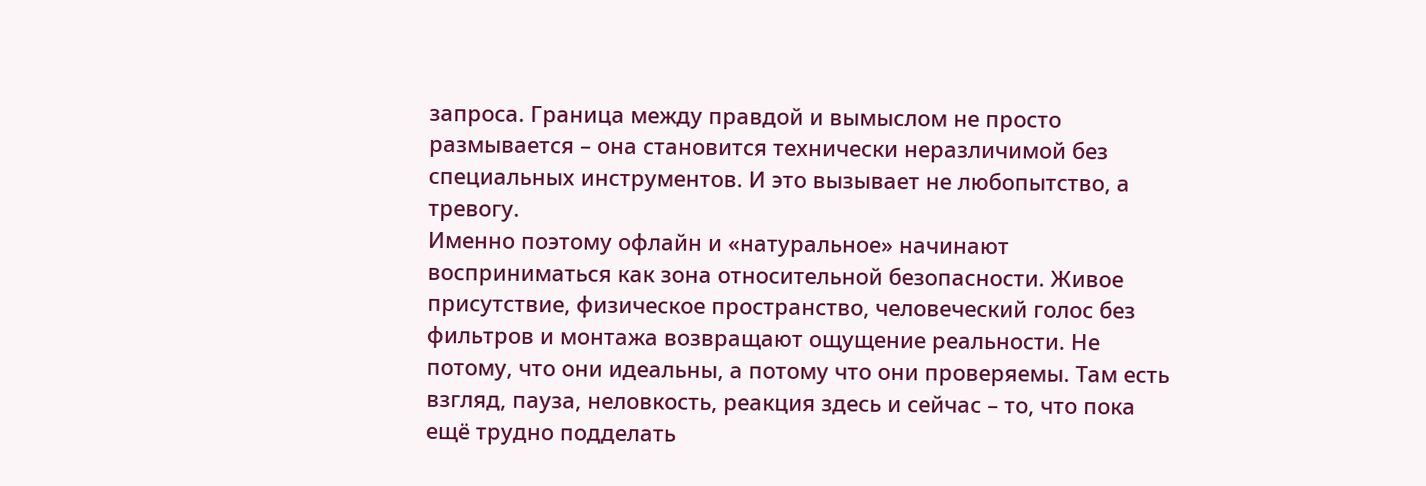запроса. Граница между правдой и вымыслом не просто размывается – она становится технически неразличимой без специальных инструментов. И это вызывает не любопытство, а тревогу.
Именно поэтому офлайн и «натуральное» начинают восприниматься как зона относительной безопасности. Живое присутствие, физическое пространство, человеческий голос без фильтров и монтажа возвращают ощущение реальности. Не потому, что они идеальны, а потому что они проверяемы. Там есть взгляд, пауза, неловкость, реакция здесь и сейчас – то, что пока ещё трудно подделать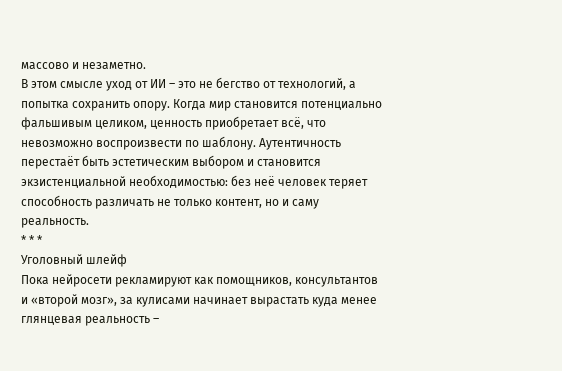массово и незаметно.
В этом смысле уход от ИИ – это не бегство от технологий, а попытка сохранить опору. Когда мир становится потенциально фальшивым целиком, ценность приобретает всё, что невозможно воспроизвести по шаблону. Аутентичность перестаёт быть эстетическим выбором и становится экзистенциальной необходимостью: без неё человек теряет способность различать не только контент, но и саму реальность.
* * *
Уголовный шлейф
Пока нейросети рекламируют как помощников, консультантов и «второй мозг», за кулисами начинает вырастать куда менее глянцевая реальность –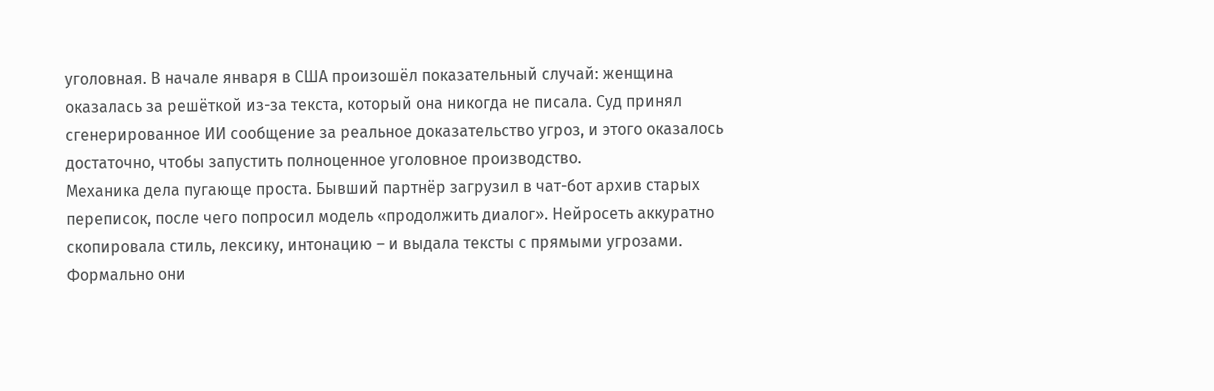уголовная. В начале января в США произошёл показательный случай: женщина оказалась за решёткой из-за текста, который она никогда не писала. Суд принял сгенерированное ИИ сообщение за реальное доказательство угроз, и этого оказалось достаточно, чтобы запустить полноценное уголовное производство.
Механика дела пугающе проста. Бывший партнёр загрузил в чат-бот архив старых переписок, после чего попросил модель «продолжить диалог». Нейросеть аккуратно скопировала стиль, лексику, интонацию – и выдала тексты с прямыми угрозами. Формально они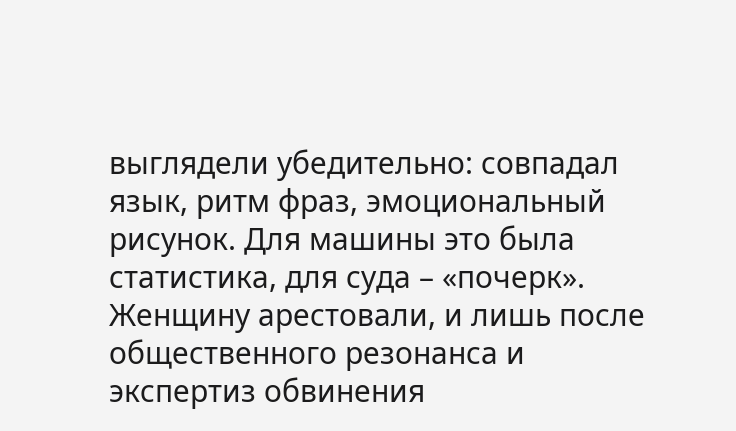выглядели убедительно: совпадал язык, ритм фраз, эмоциональный рисунок. Для машины это была статистика, для суда – «почерк». Женщину арестовали, и лишь после общественного резонанса и экспертиз обвинения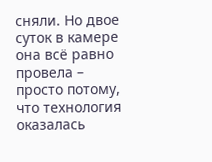сняли. Но двое суток в камере она всё равно провела – просто потому, что технология оказалась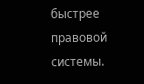быстрее правовой системы.